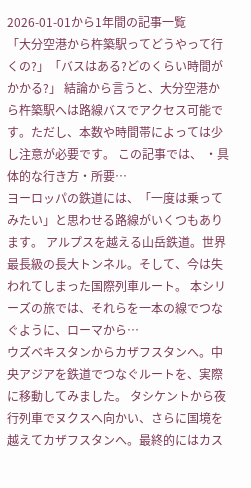2026-01-01から1年間の記事一覧
「大分空港から杵築駅ってどうやって行くの?」「バスはある?どのくらい時間がかかる?」 結論から言うと、大分空港から杵築駅へは路線バスでアクセス可能です。ただし、本数や時間帯によっては少し注意が必要です。 この記事では、 ・具体的な行き方・所要…
ヨーロッパの鉄道には、「一度は乗ってみたい」と思わせる路線がいくつもあります。 アルプスを越える山岳鉄道。世界最長級の長大トンネル。そして、今は失われてしまった国際列車ルート。 本シリーズの旅では、それらを一本の線でつなぐように、ローマから…
ウズベキスタンからカザフスタンへ。中央アジアを鉄道でつなぐルートを、実際に移動してみました。 タシケントから夜行列車でヌクスへ向かい、さらに国境を越えてカザフスタンへ。最終的にはカス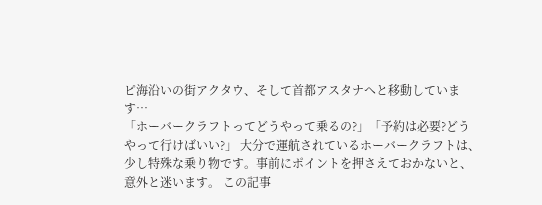ピ海沿いの街アクタウ、そして首都アスタナへと移動しています…
「ホーバークラフトってどうやって乗るの?」「予約は必要?どうやって行けばいい?」 大分で運航されているホーバークラフトは、少し特殊な乗り物です。事前にポイントを押さえておかないと、意外と迷います。 この記事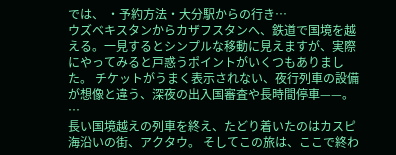では、 ・予約方法・大分駅からの行き…
ウズベキスタンからカザフスタンへ、鉄道で国境を越える。一見するとシンプルな移動に見えますが、実際にやってみると戸惑うポイントがいくつもありました。 チケットがうまく表示されない、夜行列車の設備が想像と違う、深夜の出入国審査や長時間停車——。 …
長い国境越えの列車を終え、たどり着いたのはカスピ海沿いの街、アクタウ。 そしてこの旅は、ここで終わ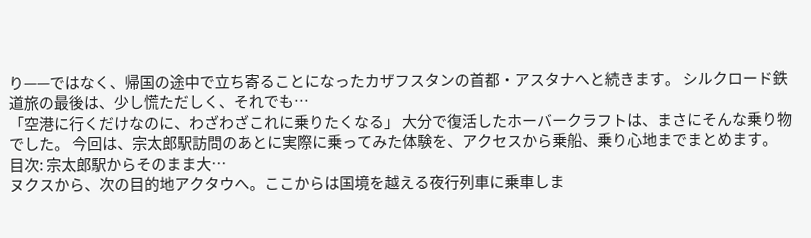り——ではなく、帰国の途中で立ち寄ることになったカザフスタンの首都・アスタナへと続きます。 シルクロード鉄道旅の最後は、少し慌ただしく、それでも…
「空港に行くだけなのに、わざわざこれに乗りたくなる」 大分で復活したホーバークラフトは、まさにそんな乗り物でした。 今回は、宗太郎駅訪問のあとに実際に乗ってみた体験を、アクセスから乗船、乗り心地までまとめます。 目次: 宗太郎駅からそのまま大…
ヌクスから、次の目的地アクタウへ。ここからは国境を越える夜行列車に乗車しま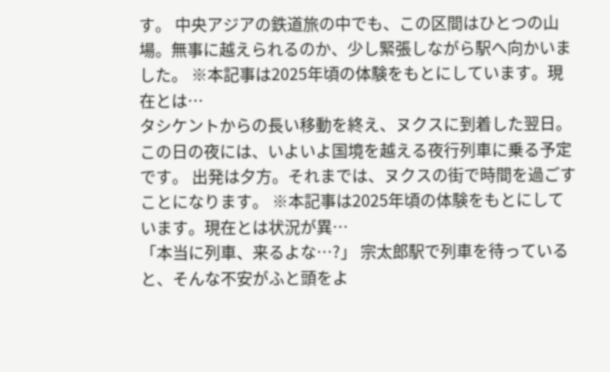す。 中央アジアの鉄道旅の中でも、この区間はひとつの山場。無事に越えられるのか、少し緊張しながら駅へ向かいました。 ※本記事は2025年頃の体験をもとにしています。現在とは…
タシケントからの長い移動を終え、ヌクスに到着した翌日。この日の夜には、いよいよ国境を越える夜行列車に乗る予定です。 出発は夕方。それまでは、ヌクスの街で時間を過ごすことになります。 ※本記事は2025年頃の体験をもとにしています。現在とは状況が異…
「本当に列車、来るよな…?」 宗太郎駅で列車を待っていると、そんな不安がふと頭をよ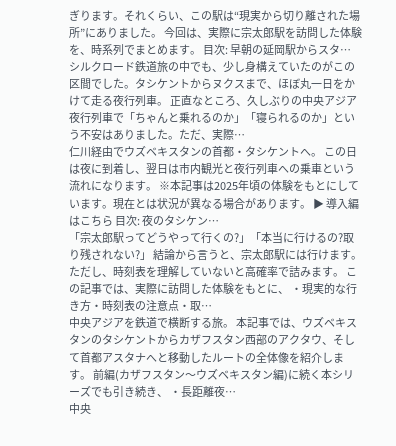ぎります。それくらい、この駅は“現実から切り離された場所”にありました。 今回は、実際に宗太郎駅を訪問した体験を、時系列でまとめます。 目次: 早朝の延岡駅からスタ…
シルクロード鉄道旅の中でも、少し身構えていたのがこの区間でした。タシケントからヌクスまで、ほぼ丸一日をかけて走る夜行列車。 正直なところ、久しぶりの中央アジア夜行列車で「ちゃんと乗れるのか」「寝られるのか」という不安はありました。ただ、実際…
仁川経由でウズベキスタンの首都・タシケントへ。 この日は夜に到着し、翌日は市内観光と夜行列車への乗車という流れになります。 ※本記事は2025年頃の体験をもとにしています。現在とは状況が異なる場合があります。 ▶ 導入編はこちら 目次: 夜のタシケン…
「宗太郎駅ってどうやって行くの?」「本当に行けるの?取り残されない?」 結論から言うと、宗太郎駅には行けます。ただし、時刻表を理解していないと高確率で詰みます。 この記事では、実際に訪問した体験をもとに、 ・現実的な行き方・時刻表の注意点・取…
中央アジアを鉄道で横断する旅。 本記事では、ウズベキスタンのタシケントからカザフスタン西部のアクタウ、そして首都アスタナへと移動したルートの全体像を紹介します。 前編(カザフスタン〜ウズベキスタン編)に続く本シリーズでも引き続き、 ・長距離夜…
中央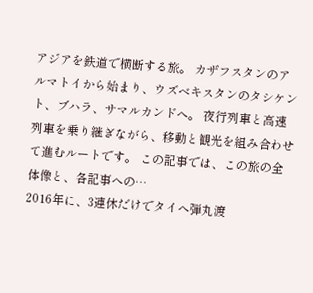アジアを鉄道で横断する旅。 カザフスタンのアルマトイから始まり、ウズベキスタンのタシケント、ブハラ、サマルカンドへ。 夜行列車と高速列車を乗り継ぎながら、移動と観光を組み合わせて進むルートです。 この記事では、この旅の全体像と、各記事への…
2016年に、3連休だけでタイへ弾丸渡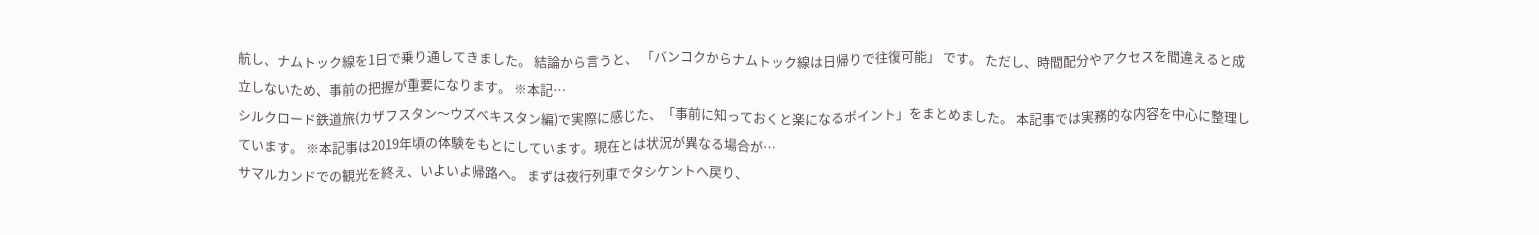航し、ナムトック線を1日で乗り通してきました。 結論から言うと、 「バンコクからナムトック線は日帰りで往復可能」 です。 ただし、時間配分やアクセスを間違えると成立しないため、事前の把握が重要になります。 ※本記…
シルクロード鉄道旅(カザフスタン〜ウズベキスタン編)で実際に感じた、「事前に知っておくと楽になるポイント」をまとめました。 本記事では実務的な内容を中心に整理しています。 ※本記事は2019年頃の体験をもとにしています。現在とは状況が異なる場合が…
サマルカンドでの観光を終え、いよいよ帰路へ。 まずは夜行列車でタシケントへ戻り、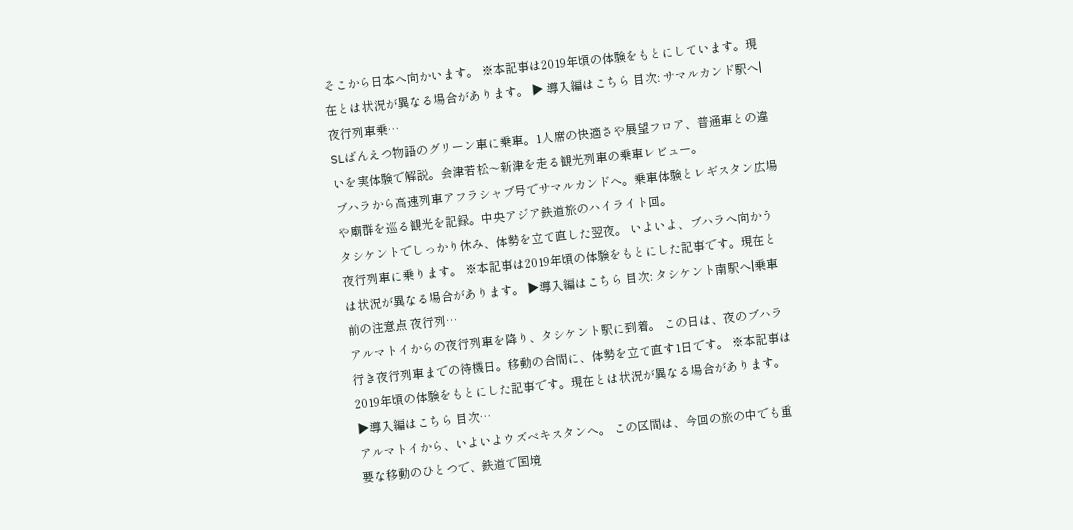そこから日本へ向かいます。 ※本記事は2019年頃の体験をもとにしています。現在とは状況が異なる場合があります。 ▶ 導入編はこちら 目次: サマルカンド駅へ|夜行列車乗…
SLばんえつ物語のグリーン車に乗車。1人席の快適さや展望フロア、普通車との違いを実体験で解説。会津若松〜新津を走る観光列車の乗車レビュー。
ブハラから高速列車アフラシャブ号でサマルカンドへ。乗車体験とレギスタン広場や廟群を巡る観光を記録。中央アジア鉄道旅のハイライト回。
タシケントでしっかり休み、体勢を立て直した翌夜。 いよいよ、ブハラへ向かう夜行列車に乗ります。 ※本記事は2019年頃の体験をもとにした記事です。現在とは状況が異なる場合があります。 ▶導入編はこちら 目次: タシケント南駅へ|乗車前の注意点 夜行列…
アルマトイからの夜行列車を降り、タシケント駅に到着。 この日は、夜のブハラ行き夜行列車までの待機日。移動の合間に、体勢を立て直す1日です。 ※本記事は2019年頃の体験をもとにした記事です。現在とは状況が異なる場合があります。 ▶導入編はこちら 目次…
アルマトイから、いよいよウズベキスタンへ。 この区間は、今回の旅の中でも重要な移動のひとつで、鉄道で国境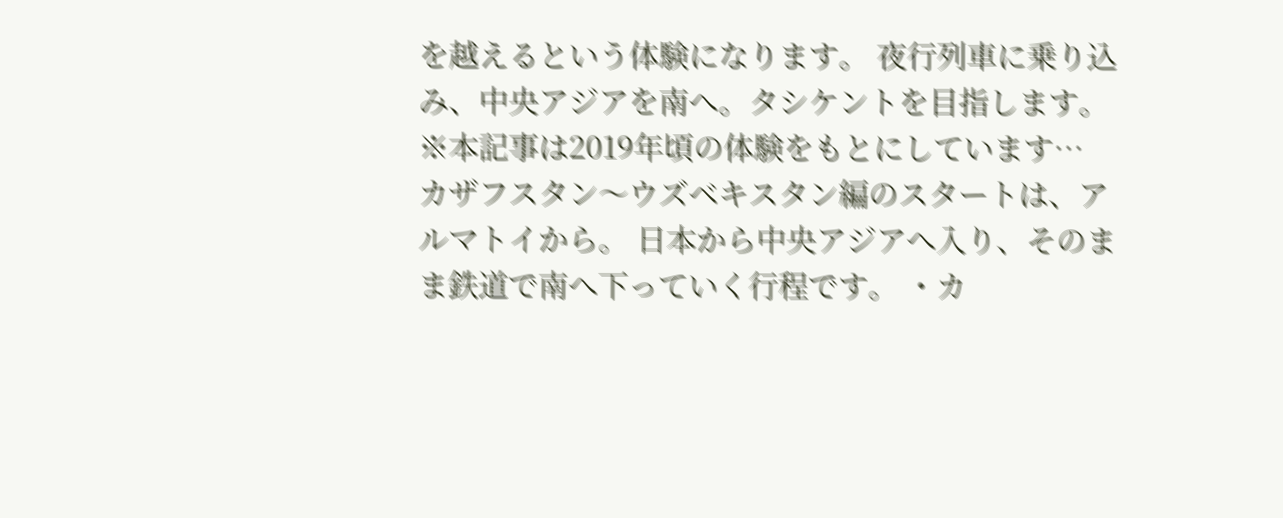を越えるという体験になります。 夜行列車に乗り込み、中央アジアを南へ。タシケントを目指します。 ※本記事は2019年頃の体験をもとにしています…
カザフスタン〜ウズベキスタン編のスタートは、アルマトイから。 日本から中央アジアへ入り、そのまま鉄道で南へ下っていく行程です。 ・カ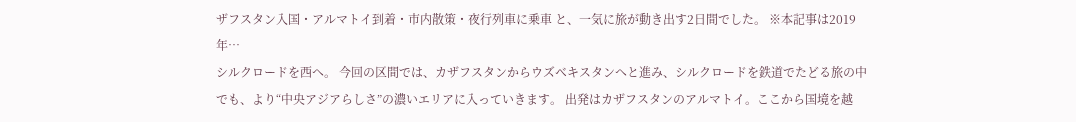ザフスタン入国・アルマトイ到着・市内散策・夜行列車に乗車 と、一気に旅が動き出す2日間でした。 ※本記事は2019年…
シルクロードを西へ。 今回の区間では、カザフスタンからウズベキスタンへと進み、シルクロードを鉄道でたどる旅の中でも、より“中央アジアらしさ”の濃いエリアに入っていきます。 出発はカザフスタンのアルマトイ。ここから国境を越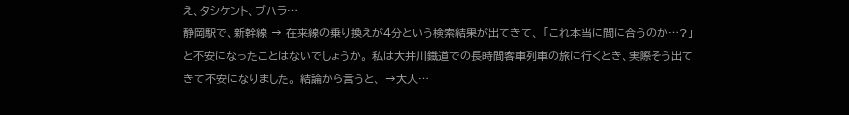え、タシケント、ブハラ…
静岡駅で、新幹線 → 在来線の乗り換えが4分という検索結果が出てきて、 「これ本当に間に合うのか…?」 と不安になったことはないでしょうか。 私は大井川鐡道での長時間客車列車の旅に行くとき、実際そう出てきて不安になりました。 結論から言うと、 →大人…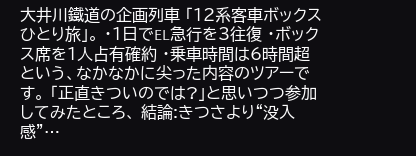大井川鐵道の企画列車 「12系客車ボックスひとり旅」。 ・1日でEL急行を3往復 ・ボックス席を1人占有確約 ・乗車時間は6時間超 という、なかなかに尖った内容のツアーです。 「正直きついのでは?」と思いつつ参加してみたところ、 結論:きつさより“没入感”…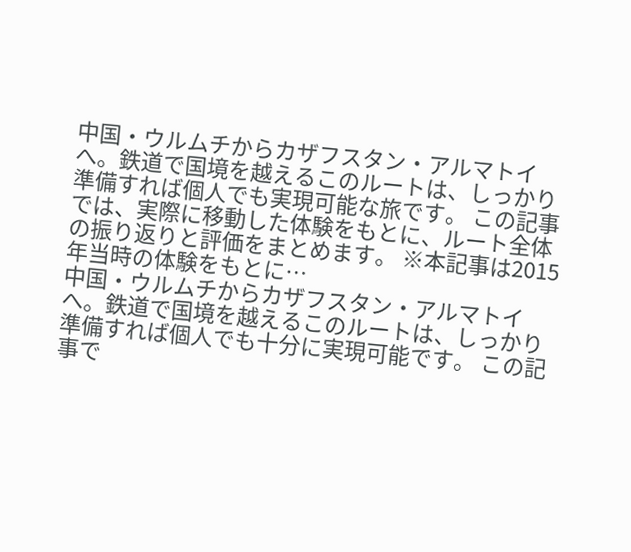中国・ウルムチからカザフスタン・アルマトイへ。鉄道で国境を越えるこのルートは、しっかり準備すれば個人でも実現可能な旅です。 この記事では、実際に移動した体験をもとに、ルート全体の振り返りと評価をまとめます。 ※本記事は2015年当時の体験をもとに…
中国・ウルムチからカザフスタン・アルマトイへ。鉄道で国境を越えるこのルートは、しっかり準備すれば個人でも十分に実現可能です。 この記事で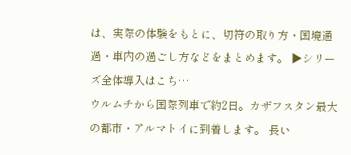は、実際の体験をもとに、切符の取り方・国境通過・車内の過ごし方などをまとめます。 ▶シリーズ全体導入はこち…
ウルムチから国際列車で約2日。カザフスタン最大の都市・アルマトイに到着します。 長い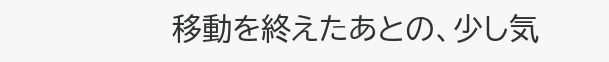移動を終えたあとの、少し気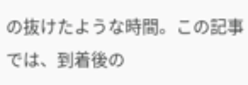の抜けたような時間。この記事では、到着後の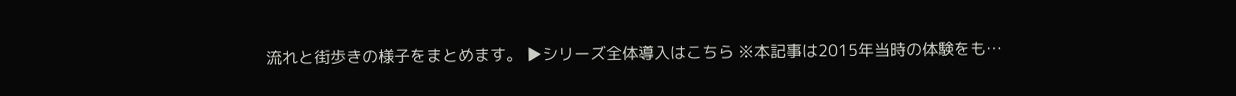流れと街歩きの様子をまとめます。 ▶シリーズ全体導入はこちら ※本記事は2015年当時の体験をも…